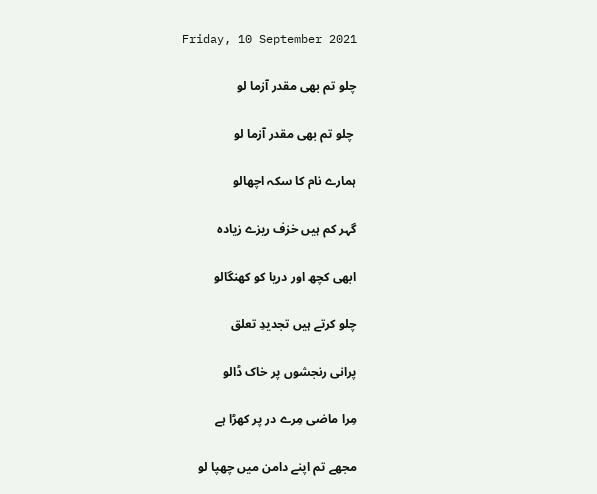Friday, 10 September 2021

چلو تم بھی مقدر آزما لو

 چلو تم بھی مقدر آزما لو

ہمارے نام کا سکہ اچھالو

گہر کم ہیں خزف ریزے زیادہ

ابھی کچھ اور دریا کو کھنگالو

چلو کرتے ہیں تجدیدِ تعلق

پرانی رنجشوں پر خاک ڈالو

مِرا ماضی مِرے در پر کھڑا ہے

مجھے تم اپنے دامن میں چھپا لو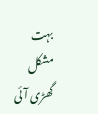بہت مشکل گھڑی آئی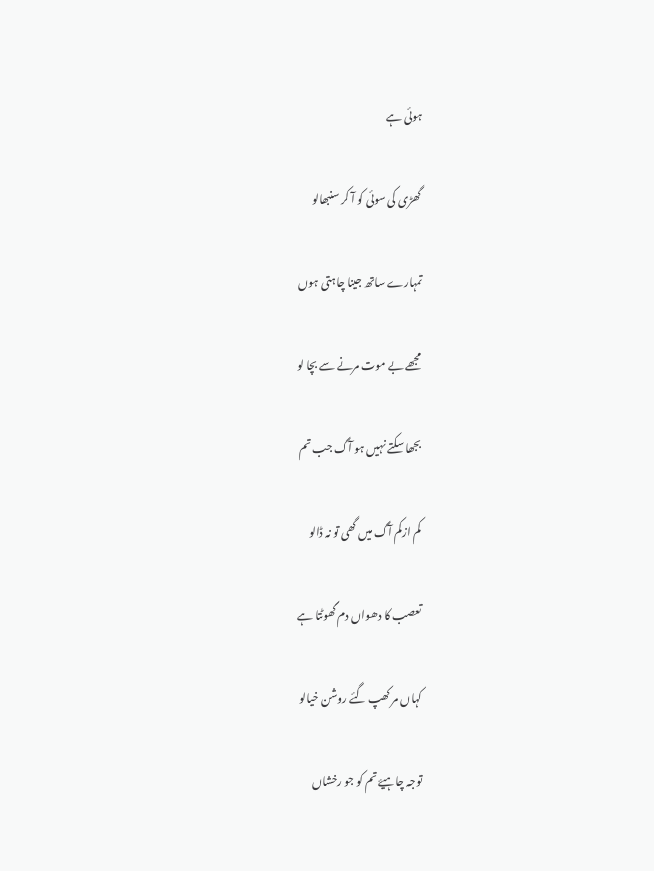ہوئی ہے

گھڑی کی سوئی کو آ کر سنبھالو

تمہارے ساتھ جینا چاہتی ہوں

مجھے بے موت مرنے سے بچا لو

بجھا سکتے نہیں ہو آگ جب تم

کم ازکم آگ میں گھی تو نہ ڈالو

تعصب کا دھواں دم گھوٹتا ہے

کہاں مر کھپ گئے روشن خیالو

توجہ چاہیۓ تم کو جو رخشاں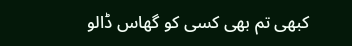کبھی تم بھی کسی کو گھاس ڈالو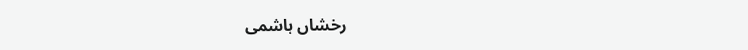رخشاں ہاشمی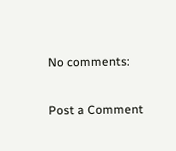No comments:

Post a Comment